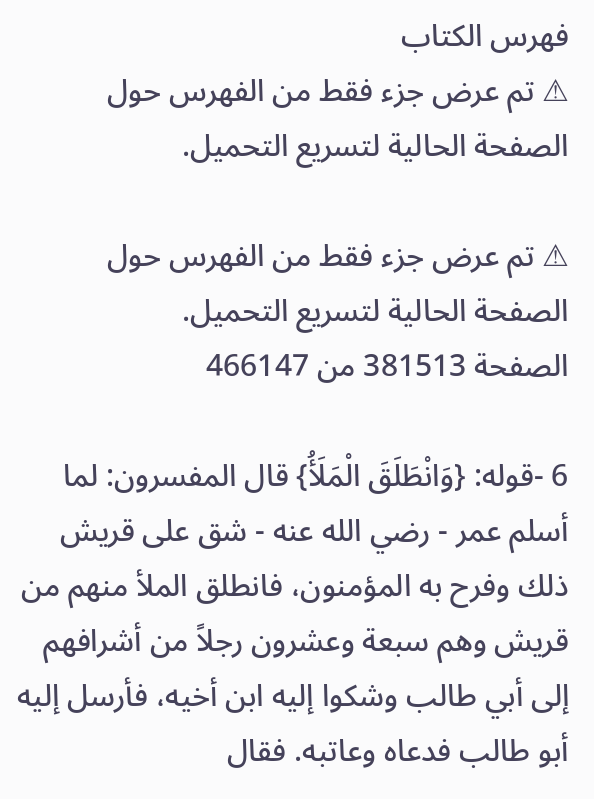فهرس الكتاب
⚠ تم عرض جزء فقط من الفهرس حول الصفحة الحالية لتسريع التحميل.

⚠ تم عرض جزء فقط من الفهرس حول الصفحة الحالية لتسريع التحميل.
الصفحة 381513 من 466147

6 -قوله: {وَانْطَلَقَ الْمَلَأُ} قال المفسرون: لما أسلم عمر - رضي الله عنه - شق على قريش ذلك وفرح به المؤمنون، فانطلق الملأ منهم من قريش وهم سبعة وعشرون رجلاً من أشرافهم إلى أبي طالب وشكوا إليه ابن أخيه، فأرسل إليه أبو طالب فدعاه وعاتبه. فقال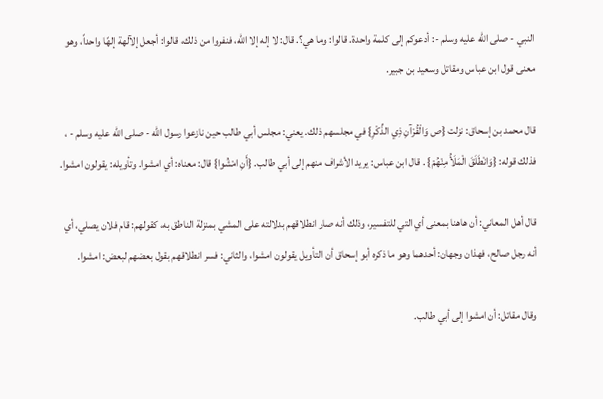النبي - صلى الله عليه وسلم -: أدعوكم إلى كلمة واحدة. قالوا: وما هي؟. قال: لا إله إلا الله، فنفروا من ذلك، قالوا: أجعل إلآلهة إلهًا واحداً، وهو معنى قول ابن عباس ومقاتل وسعيد بن جبير.

قال محمد بن إسحاق: نزلت {ص وَالْقُرْآنِ ذِي الذِّكْرِ} في مجلسهم ذلك. يعني: مجلس أبي طالب حين نازعوا رسول الله - صلى الله عليه وسلم - ، فذلك قوله: {وَانْطَلَقَ الْمَلَأُ مِنْهُمْ} . قال ابن عباس: يريد الأشراف منهم إلى أبي طالب. {أَنِ امْشُوا} قال: معناه: أي امشوا. وتأويله: يقولون امشوا.

قال أهل المعاني: أن هاهنا بمعنى أي التي للتفسير، وذلك أنه صار انطلاقهم بدلالته على المشي بمنزلة الناطق به، كقولهم: قام فلان يصلي، أي أنه رجل صالح، فهذان وجهان: أحدهما وهو ما ذكره أبو إسحاق أن التأويل يقولون امشوا، والثاني: فسر انطلاقهم بقول بعضهم لبعض: امشوا.

وقال مقاتل: أن امشوا إلى أبي طالب.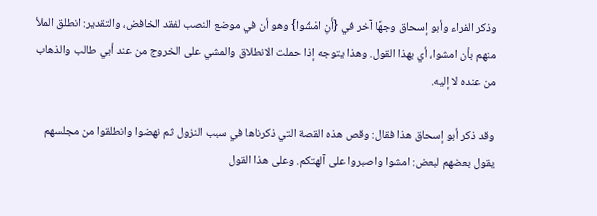وذكر الفراء وأبو إسحاق وجهًا آخر في {أَنِ امْشُوا} وهو أن في موضع النصب لفقد الخافض، والتقدير: انطلق الملأ منهم بأن امشوا، أي بهذا القول. وهذا يتوجه إذا حملت الانطلاق والمشي على الخروج من عند أبي طالب والذهاب من عنده لا إليه.

وقد ذكر أبو إسحاق هذا فقال: وقص هذه القصة التي ذكرناها في سبب النزول ثم نهضوا وانطلقوا من مجلسهم يقول بعضهم لبعض: امشوا واصبروا على آلهتكم. وعلى هذا القول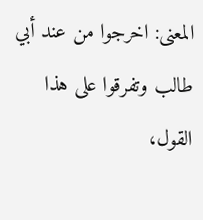المعنى: اخرجوا من عند أبي طالب وتفرقوا على هذا القول،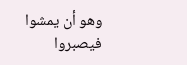وهو أن يمشوا فيصبروا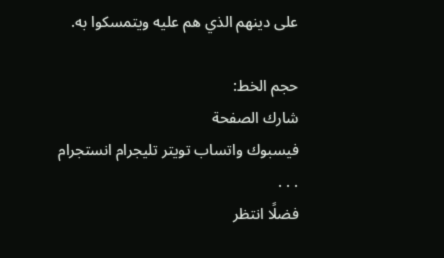على دينهم الذي هم عليه ويتمسكوا به.

حجم الخط:
شارك الصفحة
فيسبوك واتساب تويتر تليجرام انستجرام
. . .
فضلًا انتظر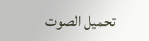تحميل الصوت